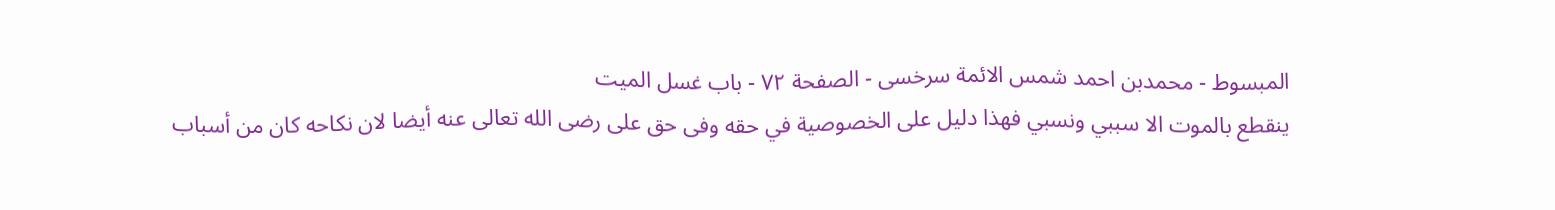المبسوط - محمدبن احمد شمس الائمة سرخسی - الصفحة ٧٢ - باب غسل الميت
ينقطع بالموت الا سببي ونسبي فهذا دليل على الخصوصية في حقه وفى حق على رضى الله تعالى عنه أيضا لان نكاحه كان من أسباب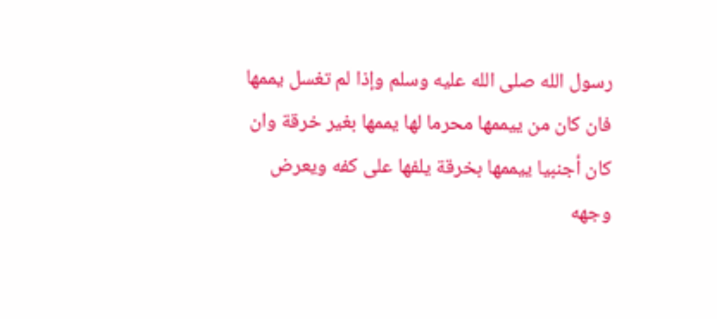رسول الله صلى الله عليه وسلم وإذا لم تغسل يممها فان كان من ييممها محرما لها يممها بغير خرقة وان كان أجنبيا ييممها بخرقة يلفها على كفه ويعرض وجهه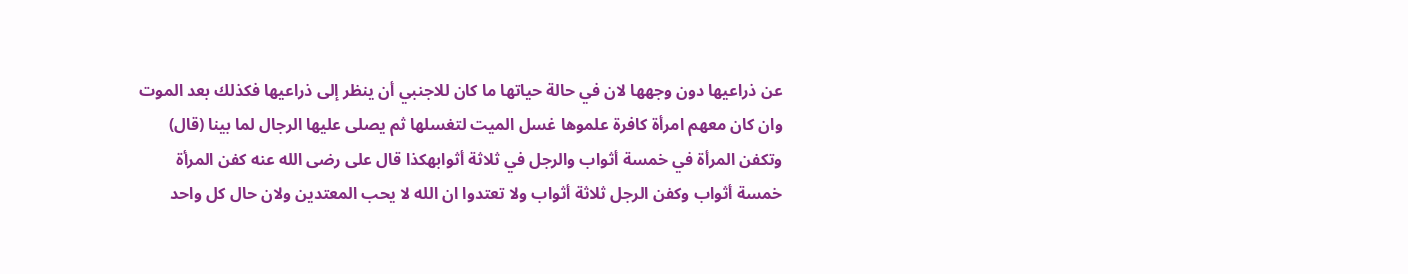عن ذراعيها دون وجهها لان في حالة حياتها ما كان للاجنبي أن ينظر إلى ذراعيها فكذلك بعد الموت وان كان معهم امرأة كافرة علموها غسل الميت لتغسلها ثم يصلى عليها الرجال لما بينا (قال) وتكفن المرأة في خمسة أثواب والرجل في ثلاثة أثوابهكذا قال على رضى الله عنه كفن المرأة خمسة أثواب وكفن الرجل ثلاثة أثواب ولا تعتدوا ان الله لا يحب المعتدين ولان حال كل واحد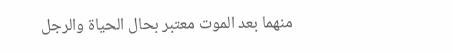منهما بعد الموت معتبر بحال الحياة والرجل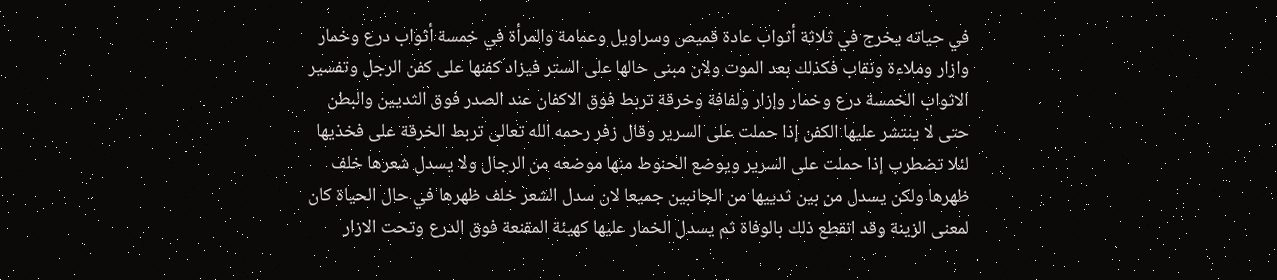في حياته يخرج في ثلاثة أثواب عادة قميص وسراويل وعمامة والمرأة في خمسة أثواب درع وخمار وازار وملاءة ونقاب فكذلك بعد الموت ولان مبنى حالها على الستر فيزاد كفنها على كفن الرجل وتفسير الاثواب الخمسة درع وخمار وإزار ولفافة وخرقة تربط فوق الاكفان عند الصدر فوق الثديين والبطن حتى لا ينتشر عليها الكفن إذا حملت على السرير وقال زفر رحمه الله تعالى تربط الخرقة على فخذيها لئلا تضطرب إذا حملت على السرير ويوضع الحنوط منها موضعه من الرجال ولا يسدل شعرها خلف ظهرها ولكن يسدل من بين ثدييها من الجانبين جميعا لان سدل الشعر خلف ظهرها في حال الحياة كان لمعنى الزينة وقد انقطع ذلك بالوفاة ثم يسدل الخمار عليها كهيئة المقنعة فوق الدرع وتحت الازار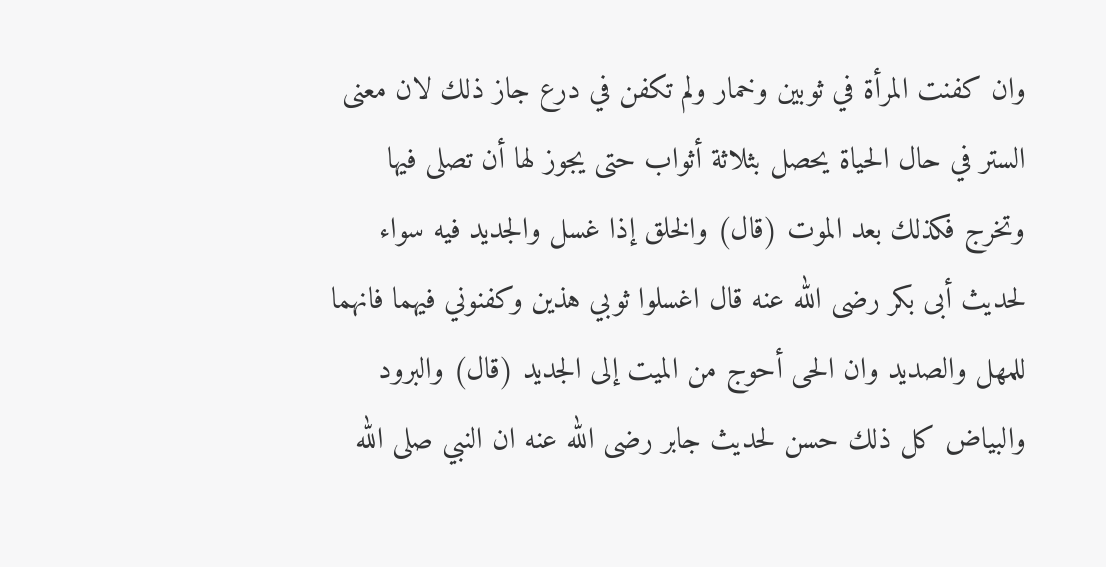وان كفنت المرأة في ثوبين وخمار ولم تكفن في درع جاز ذلك لان معنى الستر في حال الحياة يحصل بثلاثة أثواب حتى يجوز لها أن تصلى فيها وتخرج فكذلك بعد الموت (قال) والخلق إذا غسل والجديد فيه سواء لحديث أبى بكر رضى الله عنه قال اغسلوا ثوبي هذين وكفنوني فيهما فانهما للمهل والصديد وان الحى أحوج من الميت إلى الجديد (قال) والبرود والبياض كل ذلك حسن لحديث جابر رضى الله عنه ان النبي صلى الله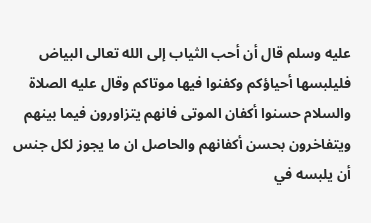عليه وسلم قال أن أحب الثياب إلى الله تعالى البياض فليلبسها أحياؤكم وكفنوا فيها موتاكم وقال عليه الصلاة والسلام حسنوا أكفان الموتى فانهم يتزاورون فيما بينهم ويتفاخرون بحسن أكفانهم والحاصل ان ما يجوز لكل جنس أن يلبسه في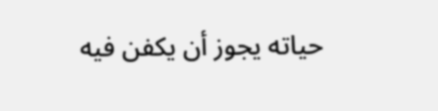حياته يجوز أن يكفن فيه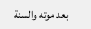بعد موته والسنة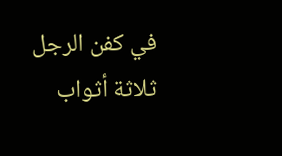في كفن الرجل ثلاثة أثواب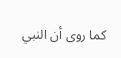كما روى أن النبي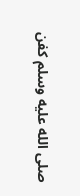صلى الله عليه وسلم كفن